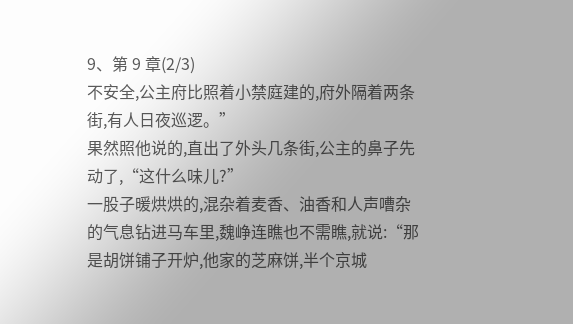9、第 9 章(2/3)
不安全,公主府比照着小禁庭建的,府外隔着两条街,有人日夜巡逻。”
果然照他说的,直出了外头几条街,公主的鼻子先动了,“这什么味儿?”
一股子暖烘烘的,混杂着麦香、油香和人声嘈杂的气息钻进马车里,魏峥连瞧也不需瞧,就说:“那是胡饼铺子开炉,他家的芝麻饼,半个京城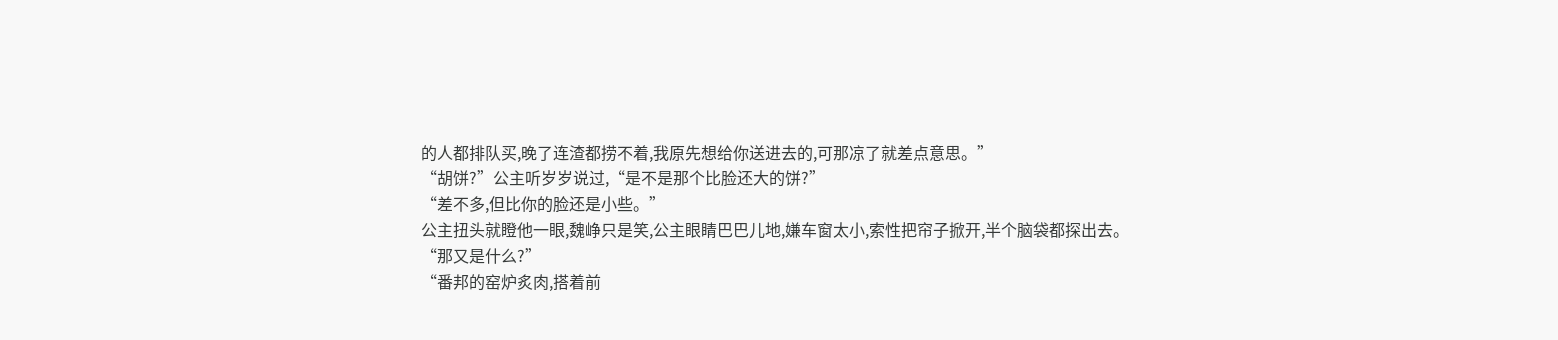的人都排队买,晚了连渣都捞不着,我原先想给你送进去的,可那凉了就差点意思。”
“胡饼?”公主听岁岁说过,“是不是那个比脸还大的饼?”
“差不多,但比你的脸还是小些。”
公主扭头就瞪他一眼,魏峥只是笑,公主眼睛巴巴儿地,嫌车窗太小,索性把帘子掀开,半个脑袋都探出去。
“那又是什么?”
“番邦的窑炉炙肉,搭着前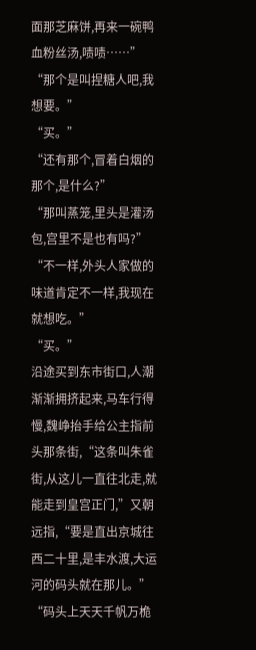面那芝麻饼,再来一碗鸭血粉丝汤,啧啧……”
“那个是叫捏糖人吧,我想要。”
“买。”
“还有那个,冒着白烟的那个,是什么?”
“那叫蒸笼,里头是灌汤包,宫里不是也有吗?”
“不一样,外头人家做的味道肯定不一样,我现在就想吃。”
“买。”
沿途买到东市街口,人潮渐渐拥挤起来,马车行得慢,魏峥抬手给公主指前头那条街,“这条叫朱雀街,从这儿一直往北走,就能走到皇宫正门,”又朝远指,“要是直出京城往西二十里,是丰水渡,大运河的码头就在那儿。”
“码头上天天千帆万桅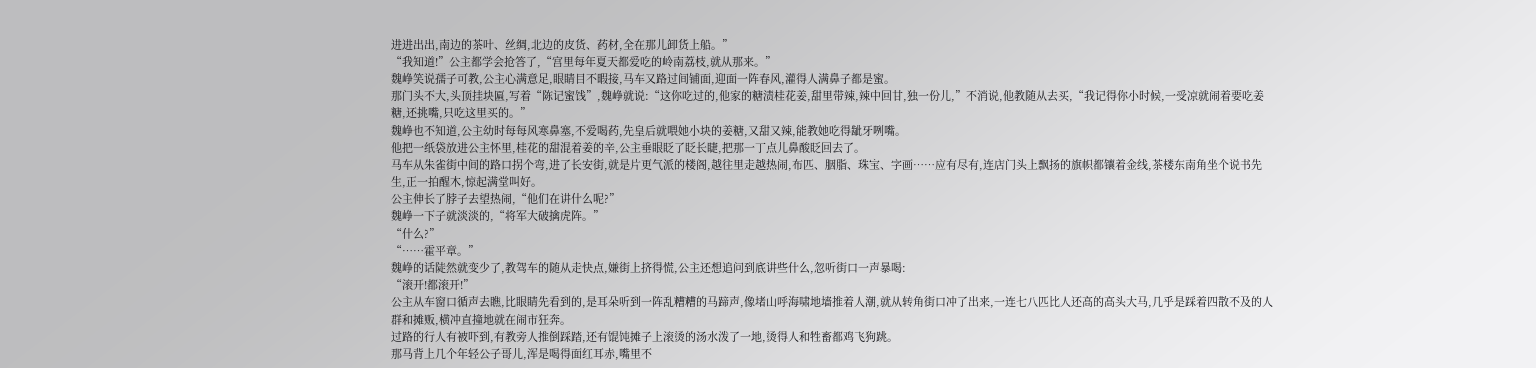进进出出,南边的茶叶、丝绸,北边的皮货、药材,全在那儿卸货上船。”
“我知道!”公主都学会抢答了,“宫里每年夏天都爱吃的岭南荔枝,就从那来。”
魏峥笑说孺子可教,公主心满意足,眼睛目不暇接,马车又路过间铺面,迎面一阵春风,灌得人满鼻子都是蜜。
那门头不大,头顶挂块匾,写着“陈记蜜饯”,魏峥就说:“这你吃过的,他家的糖渍桂花姜,甜里带辣,辣中回甘,独一份儿,”不消说,他教随从去买,“我记得你小时候,一受凉就闹着要吃姜糖,还挑嘴,只吃这里买的。”
魏峥也不知道,公主幼时每每风寒鼻塞,不爱喝药,先皇后就喂她小块的姜糖,又甜又辣,能教她吃得龇牙咧嘴。
他把一纸袋放进公主怀里,桂花的甜混着姜的辛,公主垂眼眨了眨长睫,把那一丁点儿鼻酸眨回去了。
马车从朱雀街中间的路口拐个弯,进了长安街,就是片更气派的楼阁,越往里走越热闹,布匹、胭脂、珠宝、字画……应有尽有,连店门头上飘扬的旗帜都镶着金线,茶楼东南角坐个说书先生,正一拍醒木,惊起满堂叫好。
公主伸长了脖子去望热闹,“他们在讲什么呢?”
魏峥一下子就淡淡的,“将军大破擒虎阵。”
“什么?”
“……霍平章。”
魏峥的话陡然就变少了,教驾车的随从走快点,嫌街上挤得慌,公主还想追问到底讲些什么,忽听街口一声暴喝:
“滚开!都滚开!”
公主从车窗口循声去瞧,比眼睛先看到的,是耳朵听到一阵乱糟糟的马蹄声,像堵山呼海啸地墙推着人潮,就从转角街口冲了出来,一连七八匹比人还高的高头大马,几乎是踩着四散不及的人群和摊贩,横冲直撞地就在闹市狂奔。
过路的行人有被吓到,有教旁人推倒踩踏,还有馄饨摊子上滚烫的汤水泼了一地,烫得人和牲畜都鸡飞狗跳。
那马背上几个年轻公子哥儿,浑是喝得面红耳赤,嘴里不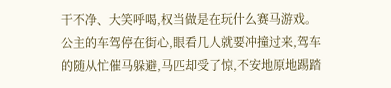干不净、大笑呼喝,权当做是在玩什么赛马游戏。
公主的车驾停在街心,眼看几人就要冲撞过来,驾车的随从忙催马躲避,马匹却受了惊,不安地原地踢踏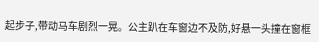起步子,带动马车剧烈一晃。公主趴在车窗边不及防,好悬一头撞在窗框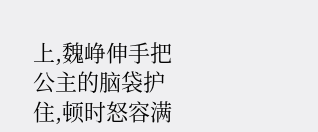上,魏峥伸手把公主的脑袋护住,顿时怒容满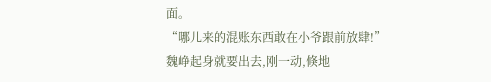面。
“哪儿来的混账东西敢在小爷跟前放肆!”
魏峥起身就要出去,刚一动,倏地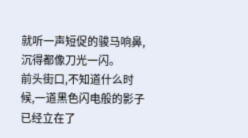就听一声短促的骏马响鼻,沉得都像刀光一闪。
前头街口,不知道什么时候,一道黑色闪电般的影子已经立在了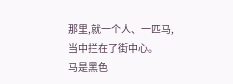那里,就一个人、一匹马,当中拦在了街中心。
马是黑色